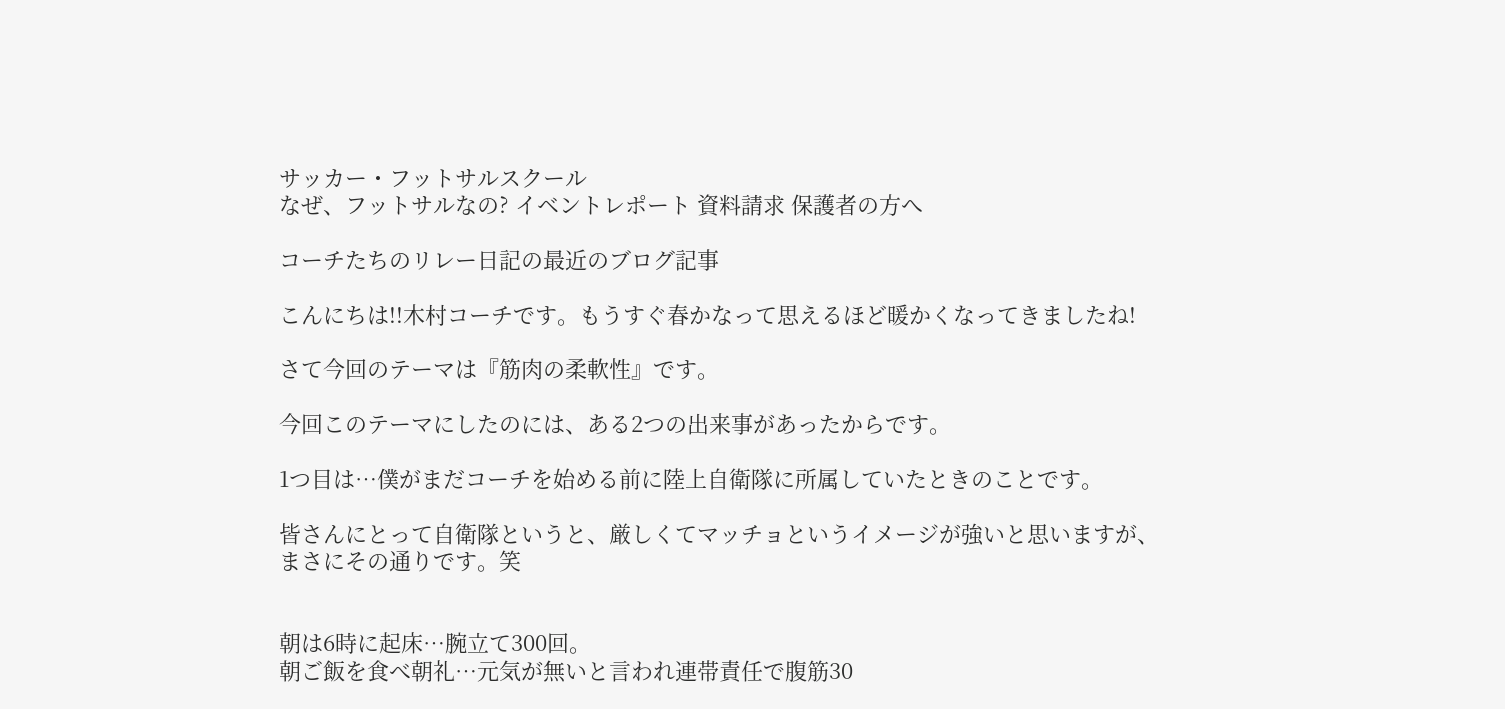サッカー・フットサルスクール
なぜ、フットサルなの? イベントレポート 資料請求 保護者の方へ

コーチたちのリレー日記の最近のブログ記事

こんにちは!!木村コーチです。もうすぐ春かなって思えるほど暖かくなってきましたね!

さて今回のテーマは『筋肉の柔軟性』です。

今回このテーマにしたのには、ある2つの出来事があったからです。

1つ目は…僕がまだコーチを始める前に陸上自衛隊に所属していたときのことです。

皆さんにとって自衛隊というと、厳しくてマッチョというイメージが強いと思いますが、まさにその通りです。笑


朝は6時に起床…腕立て300回。
朝ご飯を食べ朝礼…元気が無いと言われ連帯責任で腹筋30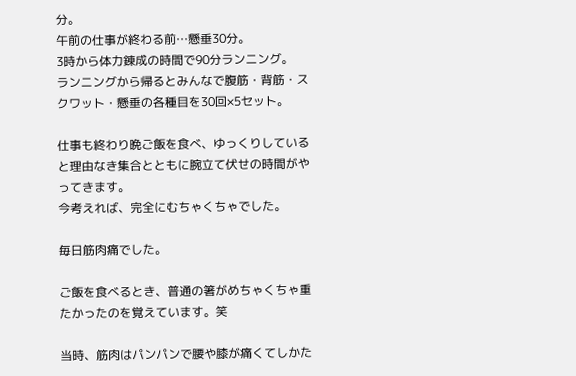分。
午前の仕事が終わる前…懸垂30分。
3時から体力錬成の時間で90分ランニング。
ランニングから帰るとみんなで腹筋・背筋・スクワット・懸垂の各種目を30回×5セット。

仕事も終わり晩ご飯を食べ、ゆっくりしていると理由なき集合とともに腕立て伏せの時間がやってきます。
今考えれば、完全にむちゃくちゃでした。

毎日筋肉痛でした。

ご飯を食べるとき、普通の箸がめちゃくちゃ重たかったのを覚えています。笑

当時、筋肉はパンパンで腰や膝が痛くてしかた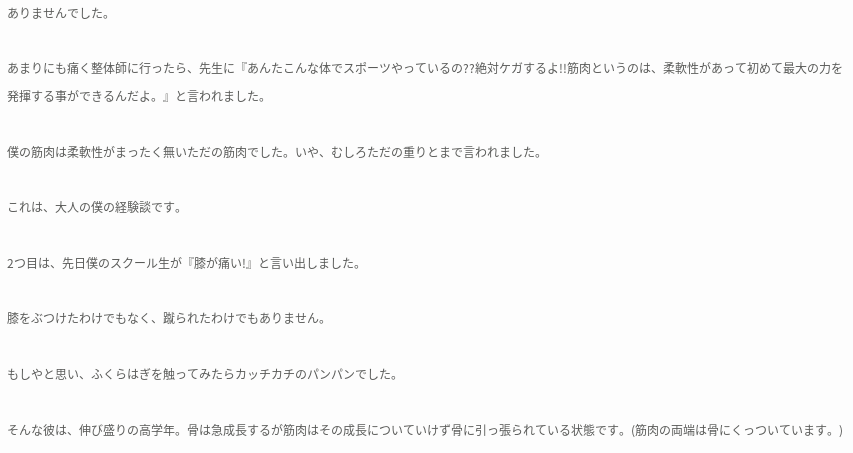ありませんでした。

あまりにも痛く整体師に行ったら、先生に『あんたこんな体でスポーツやっているの??絶対ケガするよ!!筋肉というのは、柔軟性があって初めて最大の力を発揮する事ができるんだよ。』と言われました。

僕の筋肉は柔軟性がまったく無いただの筋肉でした。いや、むしろただの重りとまで言われました。

これは、大人の僕の経験談です。

2つ目は、先日僕のスクール生が『膝が痛い!』と言い出しました。

膝をぶつけたわけでもなく、蹴られたわけでもありません。

もしやと思い、ふくらはぎを触ってみたらカッチカチのパンパンでした。

そんな彼は、伸び盛りの高学年。骨は急成長するが筋肉はその成長についていけず骨に引っ張られている状態です。(筋肉の両端は骨にくっついています。)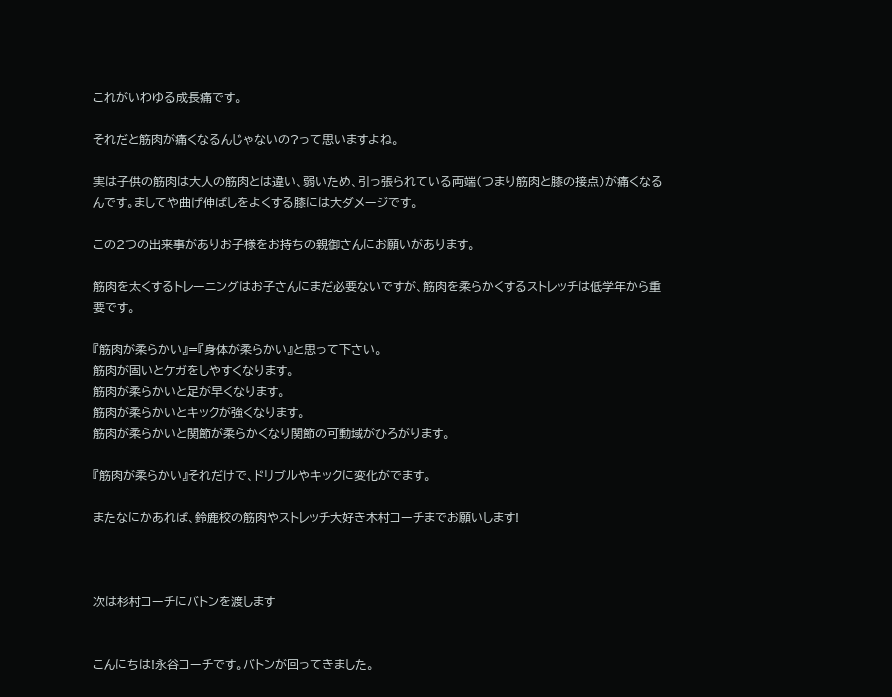これがいわゆる成長痛です。

それだと筋肉が痛くなるんじゃないの?って思いますよね。

実は子供の筋肉は大人の筋肉とは違い、弱いため、引っ張られている両端(つまり筋肉と膝の接点)が痛くなるんです。ましてや曲げ伸ばしをよくする膝には大ダメージです。

この2つの出来事がありお子様をお持ちの親御さんにお願いがあります。

筋肉を太くするトレーニングはお子さんにまだ必要ないですが、筋肉を柔らかくするストレッチは低学年から重要です。

『筋肉が柔らかい』=『身体が柔らかい』と思って下さい。
筋肉が固いとケガをしやすくなります。
筋肉が柔らかいと足が早くなります。
筋肉が柔らかいとキックが強くなります。
筋肉が柔らかいと関節が柔らかくなり関節の可動域がひろがります。

『筋肉が柔らかい』それだけで、ドリブルやキックに変化がでます。

またなにかあれば、鈴鹿校の筋肉やストレッチ大好き木村コーチまでお願いします!



次は杉村コーチにバトンを渡します


こんにちは!永谷コーチです。バトンが回ってきました。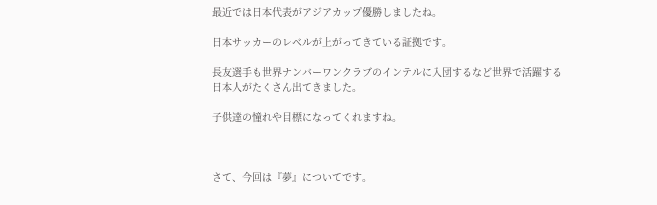最近では日本代表がアジアカップ優勝しましたね。

日本サッカーのレベルが上がってきている証拠です。

長友選手も世界ナンバーワンクラブのインテルに入団するなど世界で活躍する日本人がたくさん出てきました。

子供達の憧れや目標になってくれますね。



さて、今回は『夢』についてです。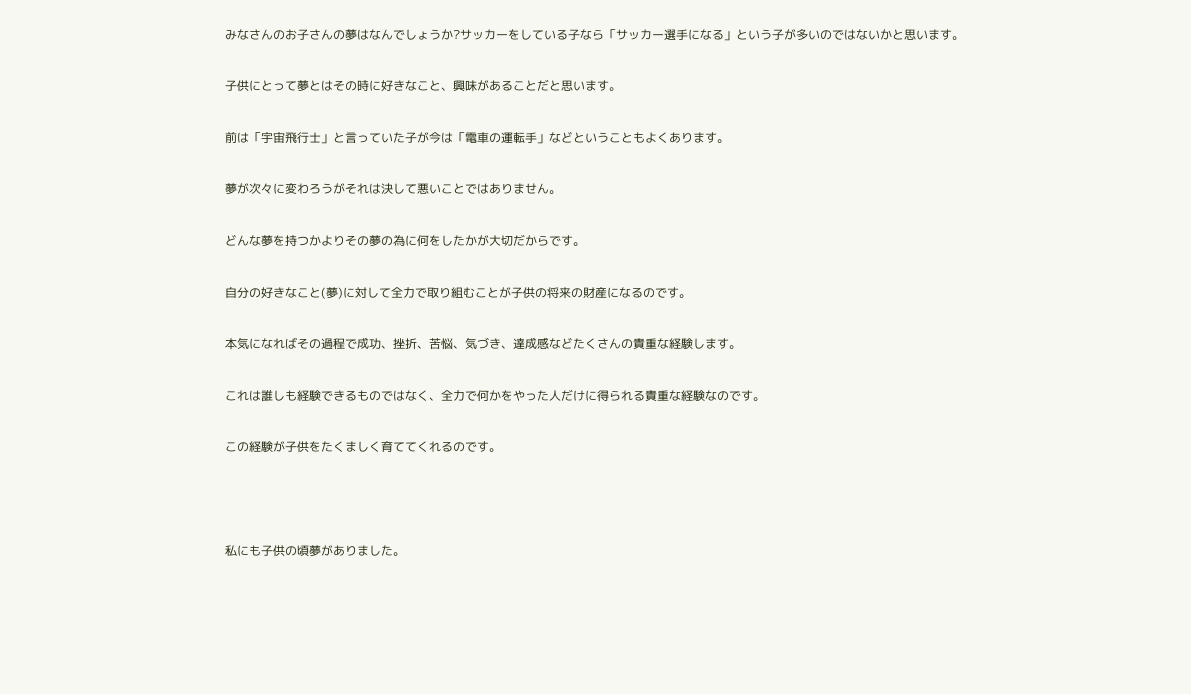みなさんのお子さんの夢はなんでしょうか?サッカーをしている子なら「サッカー選手になる」という子が多いのではないかと思います。

子供にとって夢とはその時に好きなこと、興味があることだと思います。

前は「宇宙飛行士」と言っていた子が今は「電車の運転手」などということもよくあります。

夢が次々に変わろうがそれは決して悪いことではありません。

どんな夢を持つかよりその夢の為に何をしたかが大切だからです。

自分の好きなこと(夢)に対して全力で取り組むことが子供の将来の財産になるのです。

本気になればその過程で成功、挫折、苦悩、気づき、達成感などたくさんの貴重な経験します。

これは誰しも経験できるものではなく、全力で何かをやった人だけに得られる貴重な経験なのです。

この経験が子供をたくましく育ててくれるのです。



私にも子供の頃夢がありました。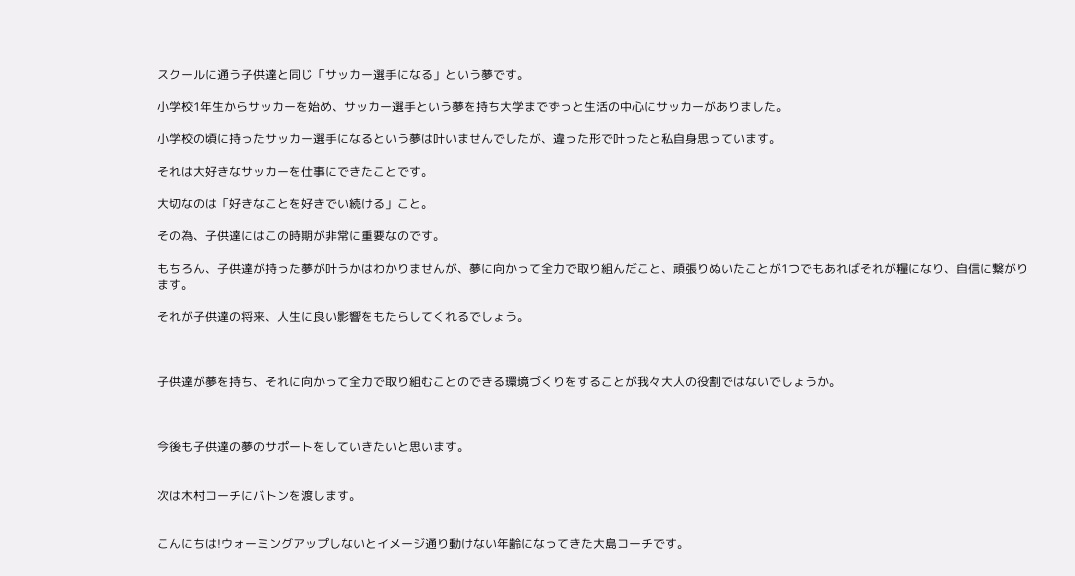スクールに通う子供達と同じ「サッカー選手になる」という夢です。

小学校1年生からサッカーを始め、サッカー選手という夢を持ち大学までずっと生活の中心にサッカーがありました。

小学校の頃に持ったサッカー選手になるという夢は叶いませんでしたが、違った形で叶ったと私自身思っています。

それは大好きなサッカーを仕事にできたことです。

大切なのは「好きなことを好きでい続ける」こと。

その為、子供達にはこの時期が非常に重要なのです。

もちろん、子供達が持った夢が叶うかはわかりませんが、夢に向かって全力で取り組んだこと、頑張りぬいたことが1つでもあればそれが糧になり、自信に繋がります。

それが子供達の将来、人生に良い影響をもたらしてくれるでしょう。



子供達が夢を持ち、それに向かって全力で取り組むことのできる環境づくりをすることが我々大人の役割ではないでしょうか。



今後も子供達の夢のサポートをしていきたいと思います。


次は木村コーチにバトンを渡します。


こんにちは!ウォーミングアップしないとイメージ通り動けない年齢になってきた大島コーチです。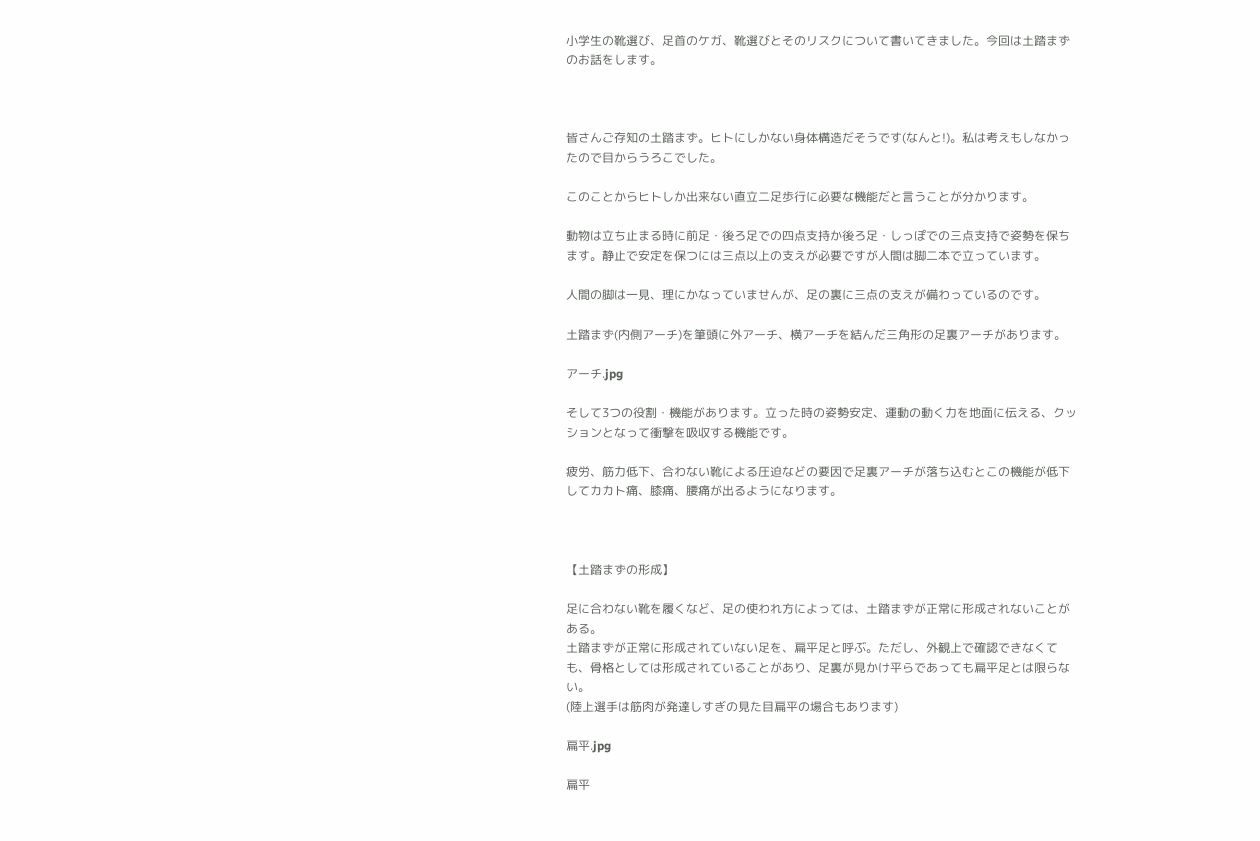小学生の靴選び、足首のケガ、靴選びとそのリスクについて書いてきました。今回は土踏まずのお話をします。



皆さんご存知の土踏まず。ヒトにしかない身体構造だそうです(なんと!)。私は考えもしなかったので目からうろこでした。

このことからヒトしか出来ない直立二足歩行に必要な機能だと言うことが分かります。

動物は立ち止まる時に前足・後ろ足での四点支持か後ろ足・しっぽでの三点支持で姿勢を保ちます。静止で安定を保つには三点以上の支えが必要ですが人間は脚二本で立っています。

人間の脚は一見、理にかなっていませんが、足の裏に三点の支えが備わっているのです。

土踏まず(内側アーチ)を筆頭に外アーチ、横アーチを結んだ三角形の足裏アーチがあります。

アーチ.jpg

そして3つの役割・機能があります。立った時の姿勢安定、運動の動く力を地面に伝える、クッションとなって衝撃を吸収する機能です。

疲労、筋力低下、合わない靴による圧迫などの要因で足裏アーチが落ち込むとこの機能が低下してカカト痛、膝痛、腰痛が出るようになります。



【土踏まずの形成】

足に合わない靴を履くなど、足の使われ方によっては、土踏まずが正常に形成されないことがある。
土踏まずが正常に形成されていない足を、扁平足と呼ぶ。ただし、外観上で確認できなくても、骨格としては形成されていることがあり、足裏が見かけ平らであっても扁平足とは限らない。
(陸上選手は筋肉が発達しすぎの見た目扁平の場合もあります)

扁平.jpg

扁平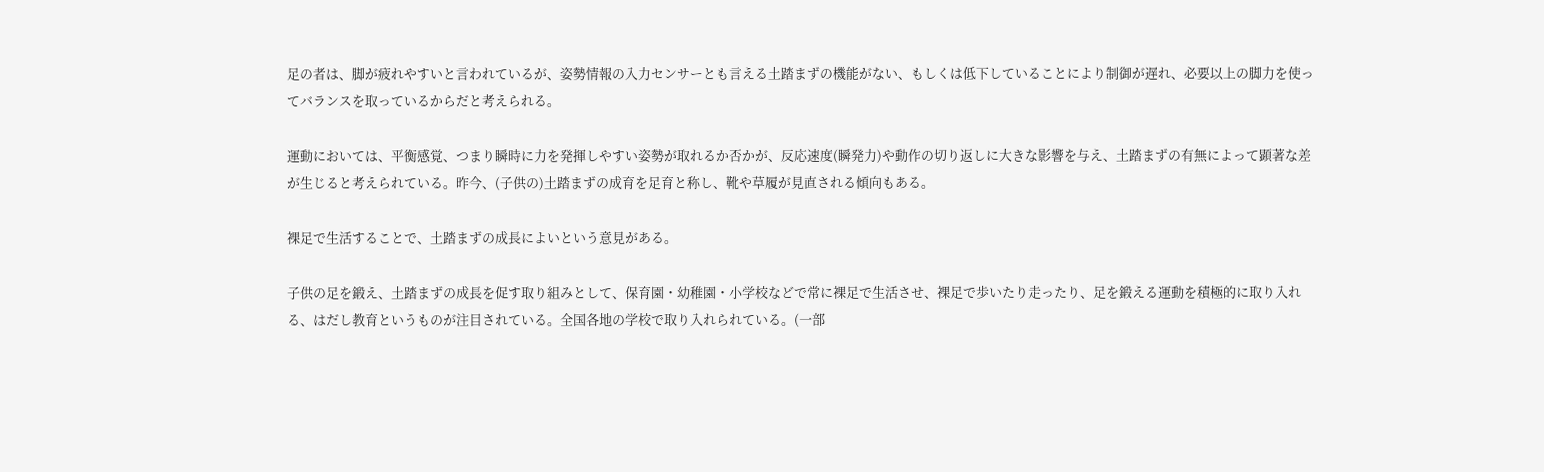足の者は、脚が疲れやすいと言われているが、姿勢情報の入力センサーとも言える土踏まずの機能がない、もしくは低下していることにより制御が遅れ、必要以上の脚力を使ってバランスを取っているからだと考えられる。

運動においては、平衡感覚、つまり瞬時に力を発揮しやすい姿勢が取れるか否かが、反応速度(瞬発力)や動作の切り返しに大きな影響を与え、土踏まずの有無によって顕著な差が生じると考えられている。昨今、(子供の)土踏まずの成育を足育と称し、靴や草履が見直される傾向もある。

裸足で生活することで、土踏まずの成長によいという意見がある。

子供の足を鍛え、土踏まずの成長を促す取り組みとして、保育園・幼稚園・小学校などで常に裸足で生活させ、裸足で歩いたり走ったり、足を鍛える運動を積極的に取り入れる、はだし教育というものが注目されている。全国各地の学校で取り入れられている。(一部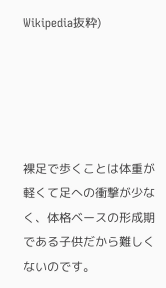Wikipedia抜粋)





裸足で歩くことは体重が軽くて足への衝撃が少なく、体格ベースの形成期である子供だから難しくないのです。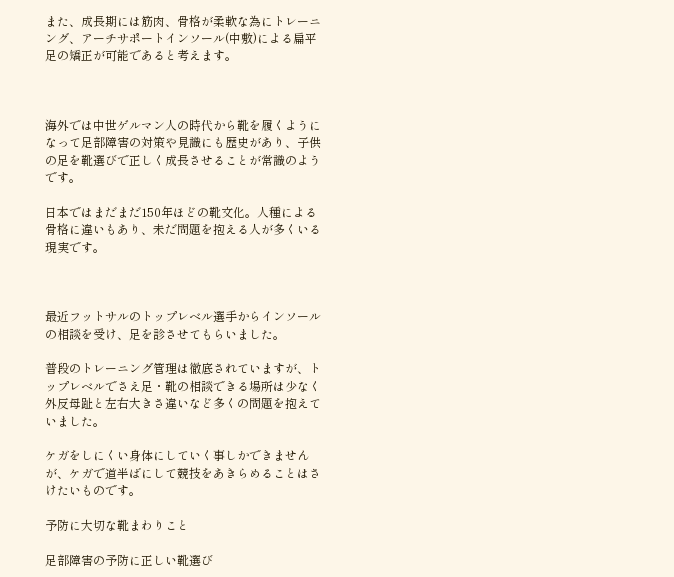また、成長期には筋肉、骨格が柔軟な為にトレーニング、アーチサポートインソール(中敷)による扁平足の矯正が可能であると考えます。



海外では中世ゲルマン人の時代から靴を履くようになって足部障害の対策や見識にも歴史があり、子供の足を靴選びで正しく成長させることが常識のようです。

日本ではまだまだ150年ほどの靴文化。人種による骨格に違いもあり、未だ問題を抱える人が多くいる現実です。



最近フットサルのトップレベル選手からインソールの相談を受け、足を診させてもらいました。

普段のトレーニング管理は徹底されていますが、トップレベルでさえ足・靴の相談できる場所は少なく外反母趾と左右大きさ違いなど多くの問題を抱えていました。

ケガをしにくい身体にしていく事しかできませんが、ケガで道半ばにして競技をあきらめることはさけたいものです。

予防に大切な靴まわりこと

足部障害の予防に正しい靴選び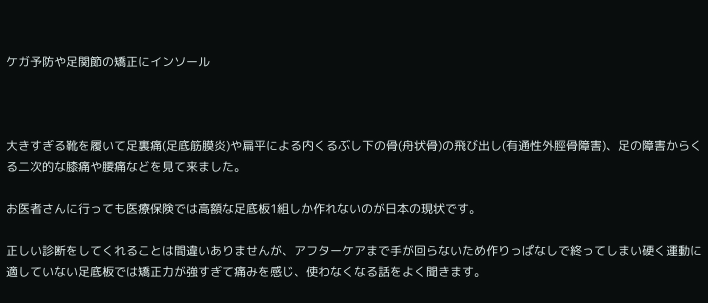ケガ予防や足関節の矯正にインソール



大きすぎる靴を履いて足裏痛(足底筋膜炎)や扁平による内くるぶし下の骨(舟状骨)の飛び出し(有通性外脛骨障害)、足の障害からくる二次的な膝痛や腰痛などを見て来ました。

お医者さんに行っても医療保険では高額な足底板1組しか作れないのが日本の現状です。

正しい診断をしてくれることは間違いありませんが、アフターケアまで手が回らないため作りっぱなしで終ってしまい硬く運動に適していない足底板では矯正力が強すぎて痛みを感じ、使わなくなる話をよく聞きます。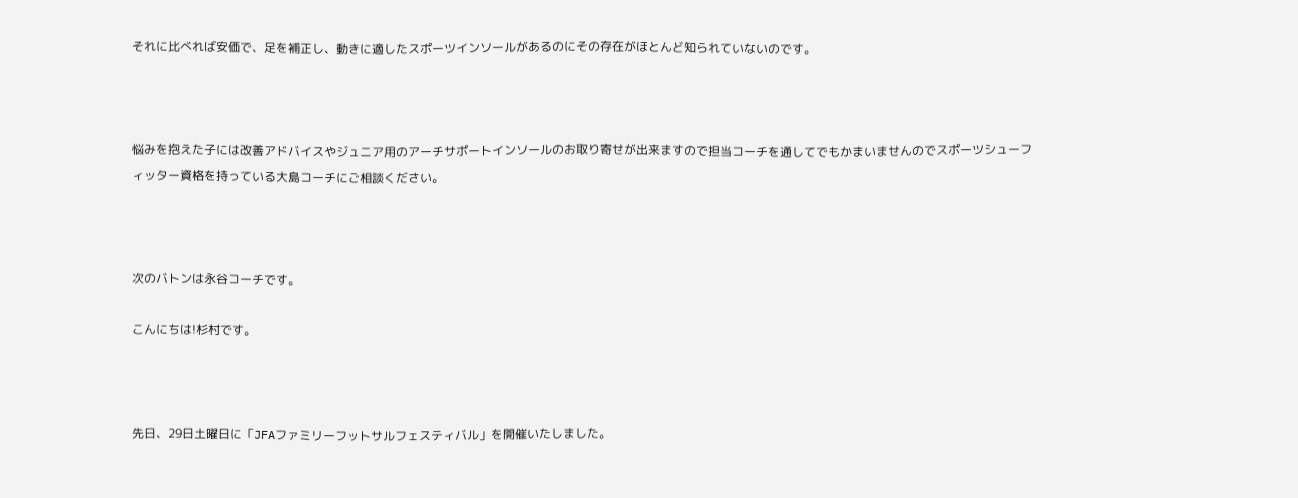それに比べれば安価で、足を補正し、動きに適したスポーツインソールがあるのにその存在がほとんど知られていないのです。



悩みを抱えた子には改善アドバイスやジュニア用のアーチサポートインソールのお取り寄せが出来ますので担当コーチを通してでもかまいませんのでスポーツシューフィッター資格を持っている大島コーチにご相談ください。



次のバトンは永谷コーチです。

こんにちは!杉村です。



先日、29日土曜日に「JFAファミリーフットサルフェスティバル」を開催いたしました。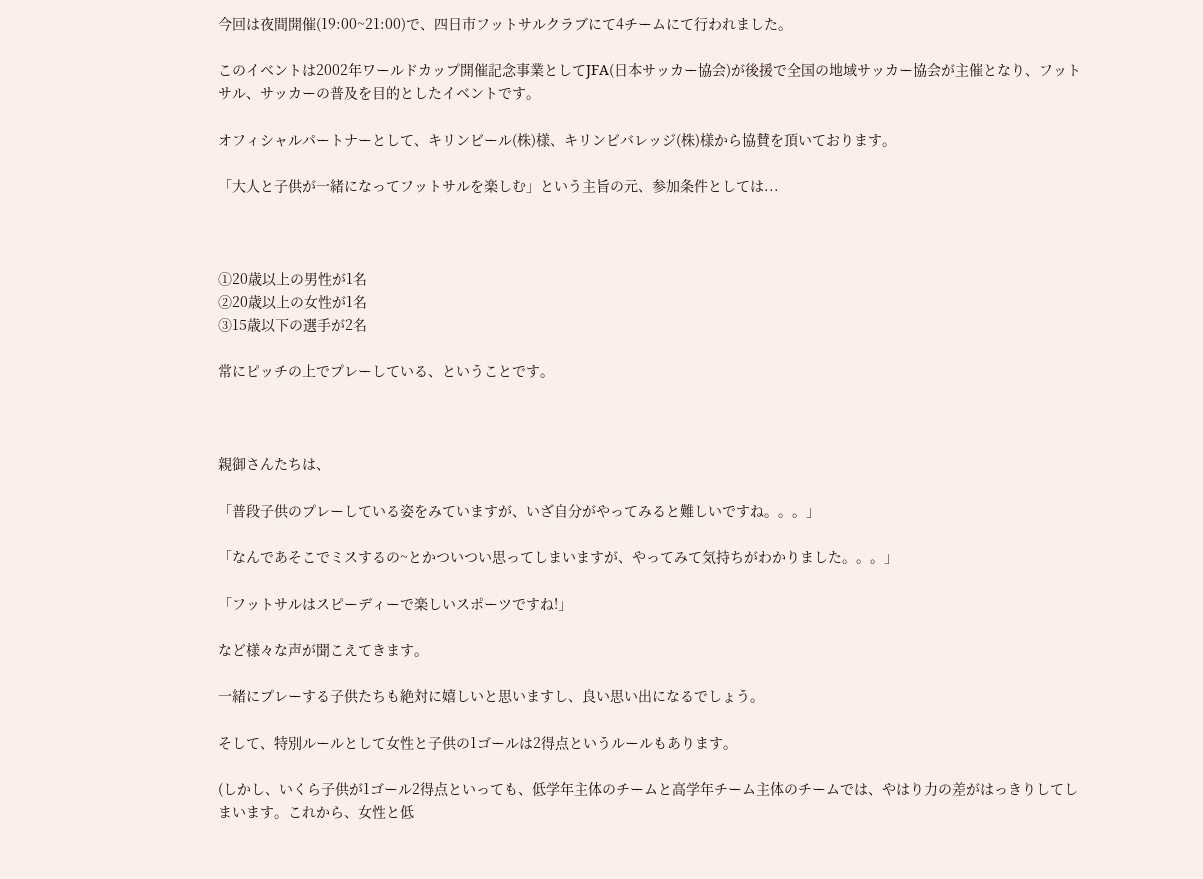今回は夜間開催(19:00~21:00)で、四日市フットサルクラブにて4チームにて行われました。

このイベントは2002年ワールドカップ開催記念事業としてJFA(日本サッカー協会)が後援で全国の地域サッカー協会が主催となり、フットサル、サッカーの普及を目的としたイベントです。

オフィシャルパートナーとして、キリンビール(株)様、キリンビバレッジ(株)様から協賛を頂いております。

「大人と子供が一緒になってフットサルを楽しむ」という主旨の元、参加条件としては...



①20歳以上の男性が1名
②20歳以上の女性が1名
③15歳以下の選手が2名

常にピッチの上でプレーしている、ということです。



親御さんたちは、

「普段子供のプレーしている姿をみていますが、いざ自分がやってみると難しいですね。。。」

「なんであそこでミスするの~とかついつい思ってしまいますが、やってみて気持ちがわかりました。。。」

「フットサルはスピーディーで楽しいスポーツですね!」

など様々な声が聞こえてきます。

一緒にプレーする子供たちも絶対に嬉しいと思いますし、良い思い出になるでしょう。

そして、特別ルールとして女性と子供の1ゴールは2得点というルールもあります。

(しかし、いくら子供が1ゴール2得点といっても、低学年主体のチームと高学年チーム主体のチームでは、やはり力の差がはっきりしてしまいます。これから、女性と低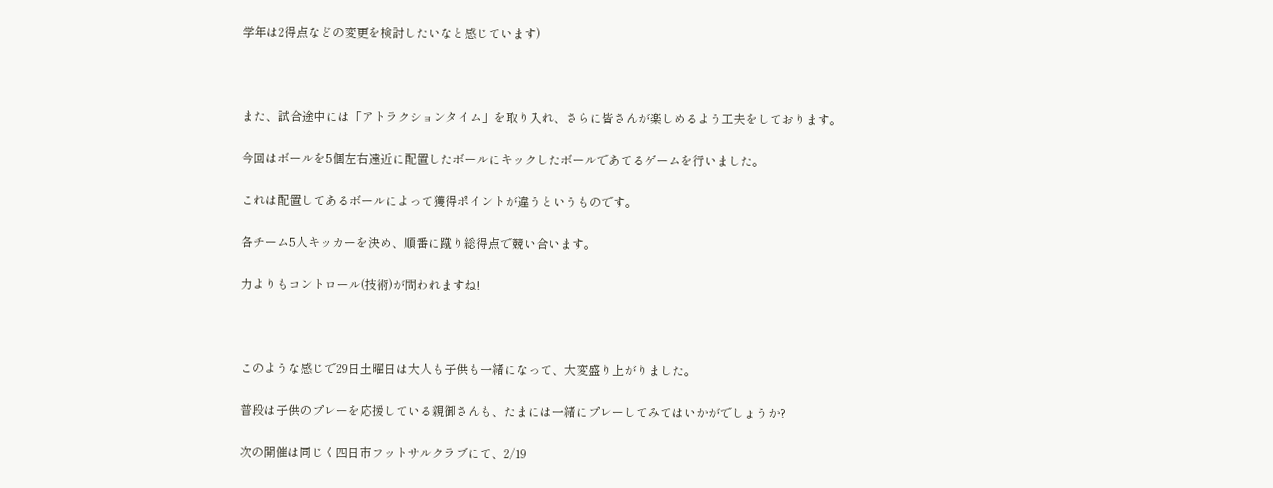学年は2得点などの変更を検討したいなと感じています)



また、試合途中には「アトラクションタイム」を取り入れ、さらに皆さんが楽しめるよう工夫をしております。

今回はボールを5個左右遠近に配置したボールにキックしたボールであてるゲームを行いました。

これは配置してあるボールによって獲得ポイントが違うというものです。

各チーム5人キッカーを決め、順番に蹴り総得点で競い合います。

力よりもコントロール(技術)が問われますね!



このような感じで29日土曜日は大人も子供も一緒になって、大変盛り上がりました。

普段は子供のプレーを応援している親御さんも、たまには一緒にプレーしてみてはいかがでしょうか?

次の開催は同じく四日市フットサルクラブにて、2/19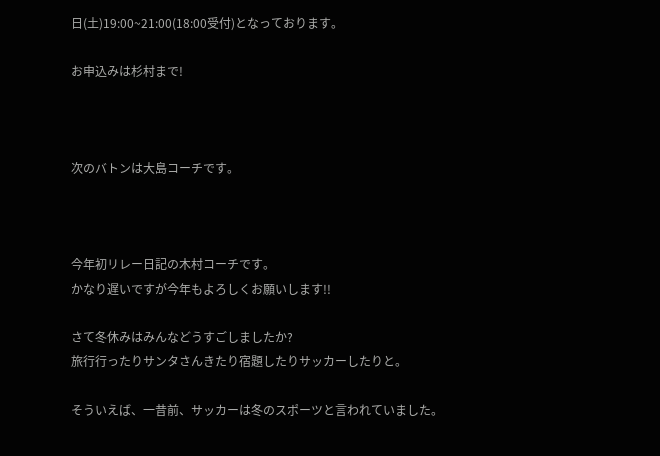日(土)19:00~21:00(18:00受付)となっております。

お申込みは杉村まで!



次のバトンは大島コーチです。



今年初リレー日記の木村コーチです。
かなり遅いですが今年もよろしくお願いします!!

さて冬休みはみんなどうすごしましたか?
旅行行ったりサンタさんきたり宿題したりサッカーしたりと。

そういえば、一昔前、サッカーは冬のスポーツと言われていました。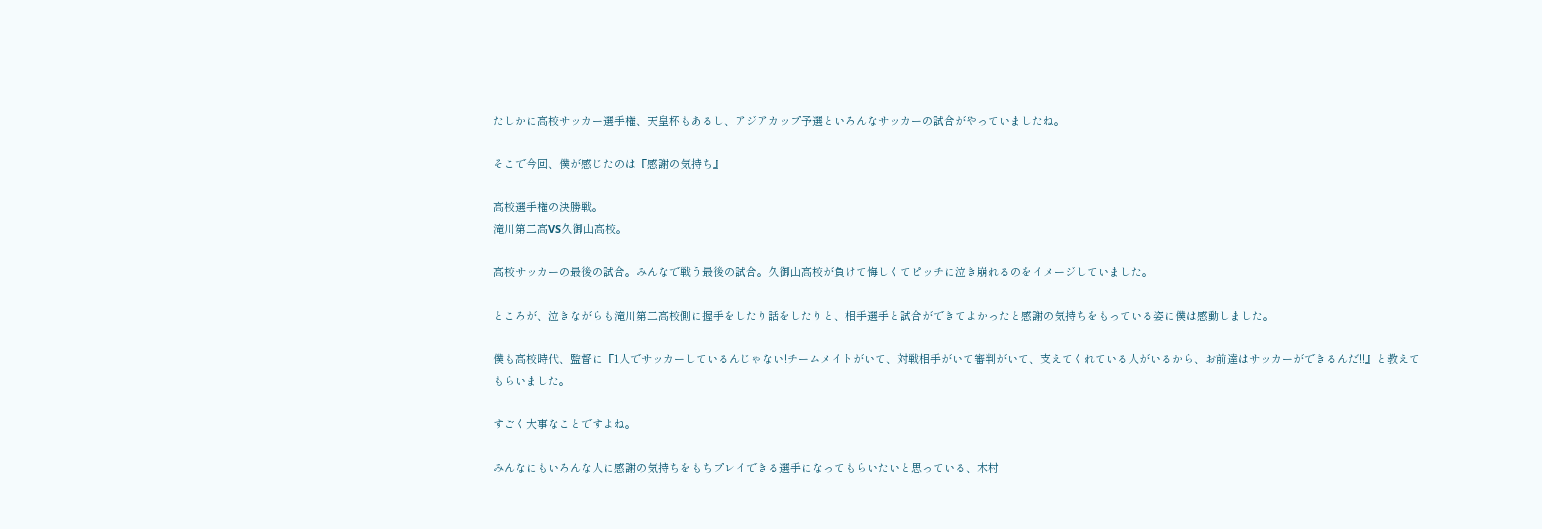たしかに高校サッカー選手権、天皇杯もあるし、アジアカップ予選といろんなサッカーの試合がやっていましたね。

そこで今回、僕が感じたのは『感謝の気持ち』

高校選手権の決勝戦。
滝川第二高VS久御山高校。

高校サッカーの最後の試合。みんなで戦う最後の試合。久御山高校が負けて悔しくてピッチに泣き崩れるのをイメージしていました。

ところが、泣きながらも滝川第二高校側に握手をしたり話をしたりと、相手選手と試合ができてよかったと感謝の気持ちをもっている姿に僕は感動しました。

僕も高校時代、監督に『1人でサッカーしているんじゃない!チームメイトがいて、対戦相手がいて審判がいて、支えてくれている人がいるから、お前達はサッカーができるんだ!!』と教えてもらいました。

すごく大事なことですよね。

みんなにもいろんな人に感謝の気持ちをもちプレイできる選手になってもらいたいと思っている、木村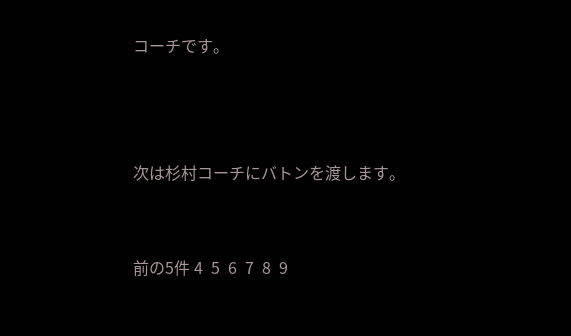コーチです。



次は杉村コーチにバトンを渡します。


前の5件 4  5  6  7  8  9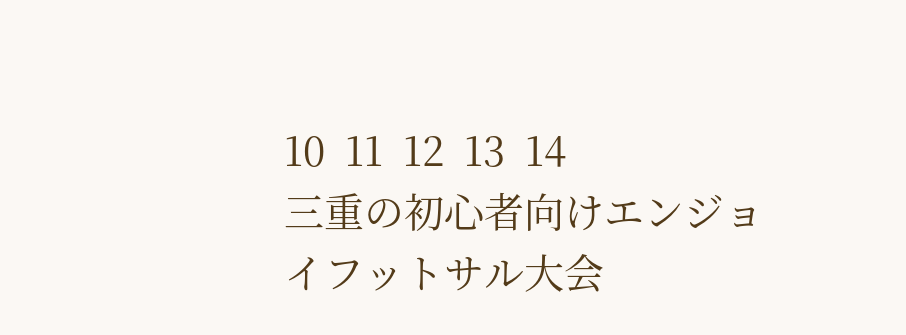10  11  12  13  14
三重の初心者向けエンジョイフットサル大会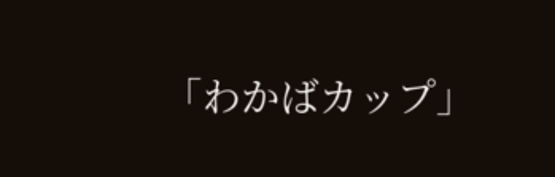「わかばカップ」